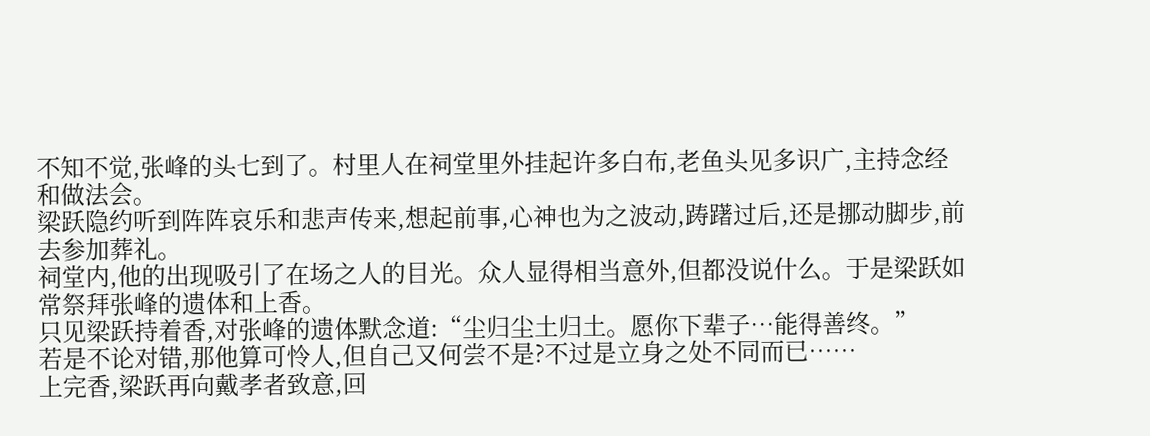不知不觉,张峰的头七到了。村里人在祠堂里外挂起许多白布,老鱼头见多识广,主持念经和做法会。
梁跃隐约听到阵阵哀乐和悲声传来,想起前事,心神也为之波动,踌躇过后,还是挪动脚步,前去参加葬礼。
祠堂内,他的出现吸引了在场之人的目光。众人显得相当意外,但都没说什么。于是梁跃如常祭拜张峰的遗体和上香。
只见梁跃持着香,对张峰的遗体默念道:“尘归尘土归土。愿你下辈子…能得善终。”
若是不论对错,那他算可怜人,但自己又何尝不是?不过是立身之处不同而已……
上完香,梁跃再向戴孝者致意,回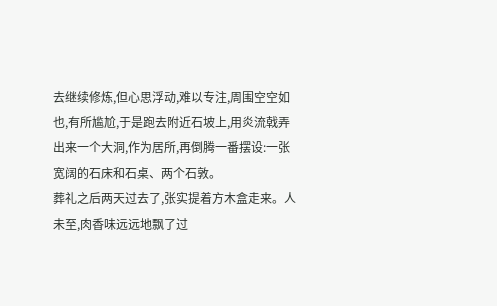去继续修炼,但心思浮动,难以专注,周围空空如也,有所尴尬,于是跑去附近石坡上,用炎流戟弄出来一个大洞,作为居所,再倒腾一番摆设:一张宽阔的石床和石桌、两个石敦。
葬礼之后两天过去了,张实提着方木盒走来。人未至,肉香味远远地飘了过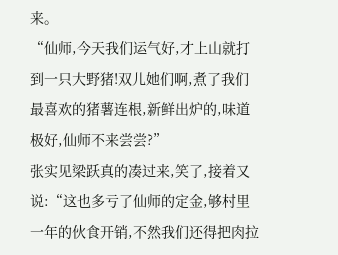来。
“仙师,今天我们运气好,才上山就打到一只大野猪!双儿她们啊,煮了我们最喜欢的猪薯连根,新鲜出炉的,味道极好,仙师不来尝尝?”
张实见梁跃真的凑过来,笑了,接着又说:“这也多亏了仙师的定金,够村里一年的伙食开销,不然我们还得把肉拉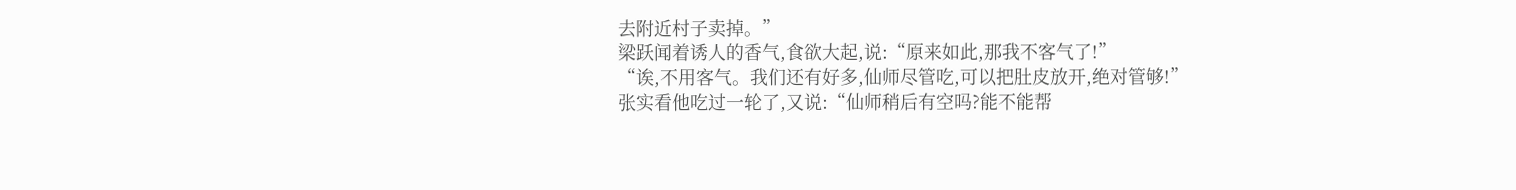去附近村子卖掉。”
梁跃闻着诱人的香气,食欲大起,说:“原来如此,那我不客气了!”
“诶,不用客气。我们还有好多,仙师尽管吃,可以把肚皮放开,绝对管够!”
张实看他吃过一轮了,又说:“仙师稍后有空吗?能不能帮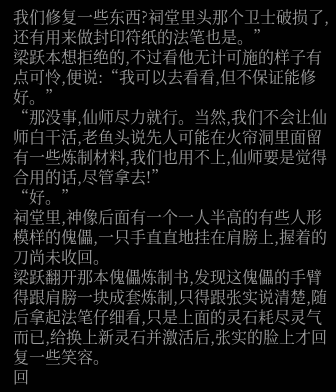我们修复一些东西?祠堂里头那个卫士破损了,还有用来做封印符纸的法笔也是。”
梁跃本想拒绝的,不过看他无计可施的样子有点可怜,便说:“我可以去看看,但不保证能修好。”
“那没事,仙师尽力就行。当然,我们不会让仙师白干活,老鱼头说先人可能在火帘洞里面留有一些炼制材料,我们也用不上,仙师要是觉得合用的话,尽管拿去!”
“好。”
祠堂里,神像后面有一个一人半高的有些人形模样的傀儡,一只手直直地挂在肩膀上,握着的刀尚未收回。
梁跃翻开那本傀儡炼制书,发现这傀儡的手臂得跟肩膀一块成套炼制,只得跟张实说清楚,随后拿起法笔仔细看,只是上面的灵石耗尽灵气而已,给换上新灵石并激活后,张实的脸上才回复一些笑容。
回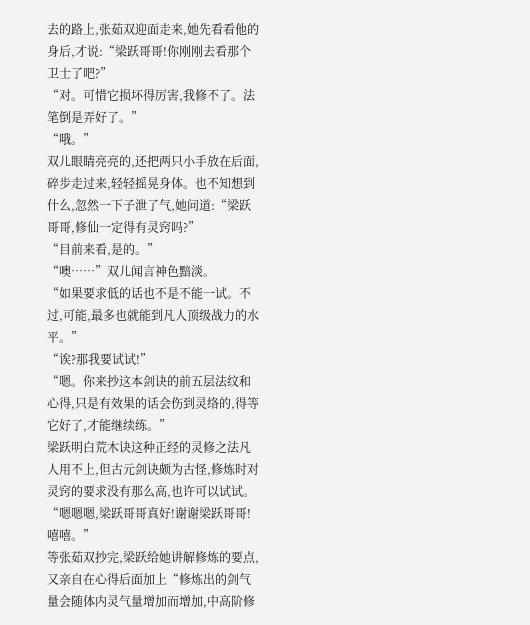去的路上,张茹双迎面走来,她先看看他的身后,才说:“梁跃哥哥!你刚刚去看那个卫士了吧?”
“对。可惜它损坏得厉害,我修不了。法笔倒是弄好了。”
“哦。”
双儿眼睛亮亮的,还把两只小手放在后面,碎步走过来,轻轻摇晃身体。也不知想到什么,忽然一下子泄了气,她问道:“梁跃哥哥,修仙一定得有灵窍吗?”
“目前来看,是的。”
“噢……”双儿闻言神色黯淡。
“如果要求低的话也不是不能一试。不过,可能,最多也就能到凡人顶级战力的水平。”
“诶?那我要试试!”
“嗯。你来抄这本剑诀的前五层法纹和心得,只是有效果的话会伤到灵络的,得等它好了,才能继续练。”
梁跃明白荒木诀这种正经的灵修之法凡人用不上,但古元剑诀颇为古怪,修炼时对灵窍的要求没有那么高,也许可以试试。
“嗯嗯嗯,梁跃哥哥真好!谢谢梁跃哥哥!嘻嘻。”
等张茹双抄完,梁跃给她讲解修炼的要点,又亲自在心得后面加上“修炼出的剑气量会随体内灵气量增加而增加,中高阶修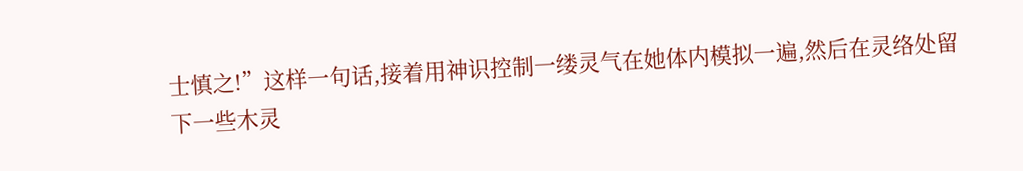士慎之!”这样一句话,接着用神识控制一缕灵气在她体内模拟一遍,然后在灵络处留下一些木灵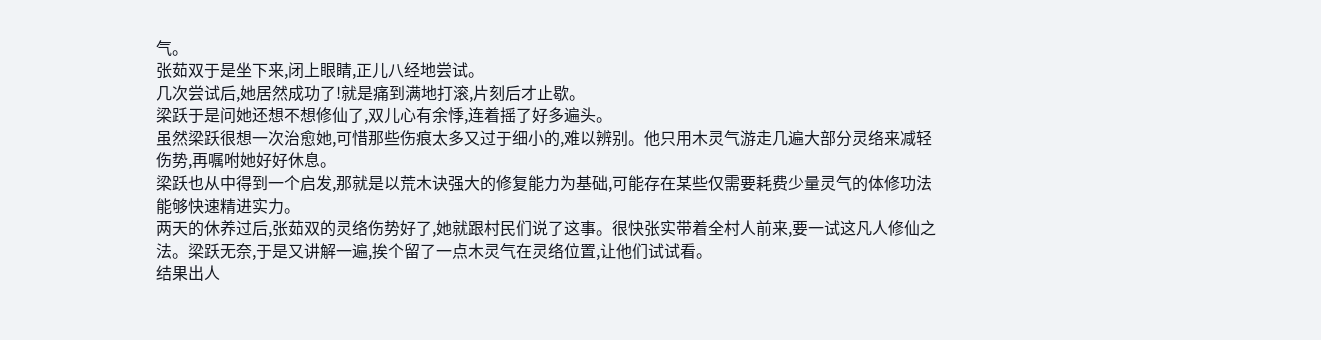气。
张茹双于是坐下来,闭上眼睛,正儿八经地尝试。
几次尝试后,她居然成功了!就是痛到满地打滚,片刻后才止歇。
梁跃于是问她还想不想修仙了,双儿心有余悸,连着摇了好多遍头。
虽然梁跃很想一次治愈她,可惜那些伤痕太多又过于细小的,难以辨别。他只用木灵气游走几遍大部分灵络来减轻伤势,再嘱咐她好好休息。
梁跃也从中得到一个启发,那就是以荒木诀强大的修复能力为基础,可能存在某些仅需要耗费少量灵气的体修功法能够快速精进实力。
两天的休养过后,张茹双的灵络伤势好了,她就跟村民们说了这事。很快张实带着全村人前来,要一试这凡人修仙之法。梁跃无奈,于是又讲解一遍,挨个留了一点木灵气在灵络位置,让他们试试看。
结果出人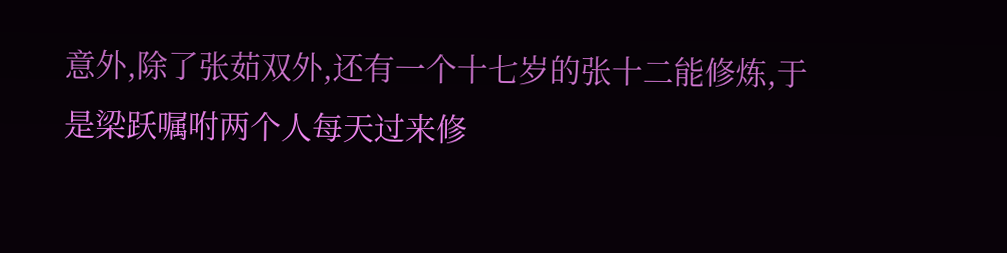意外,除了张茹双外,还有一个十七岁的张十二能修炼,于是梁跃嘱咐两个人每天过来修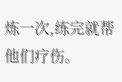炼一次,练完就帮他们疗伤。